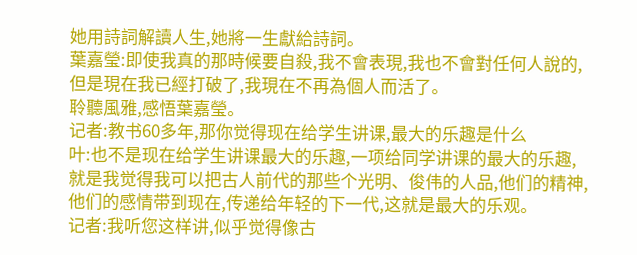她用詩詞解讀人生,她將一生獻給詩詞。
葉嘉瑩:即使我真的那時候要自殺,我不會表現,我也不會對任何人說的,但是現在我已經打破了,我現在不再為個人而活了。
聆聽風雅,感悟葉嘉瑩。
记者:教书60多年,那你觉得现在给学生讲课,最大的乐趣是什么
叶:也不是现在给学生讲课最大的乐趣,一项给同学讲课的最大的乐趣,就是我觉得我可以把古人前代的那些个光明、俊伟的人品,他们的精神,他们的感情带到现在,传递给年轻的下一代,这就是最大的乐观。
记者:我听您这样讲,似乎觉得像古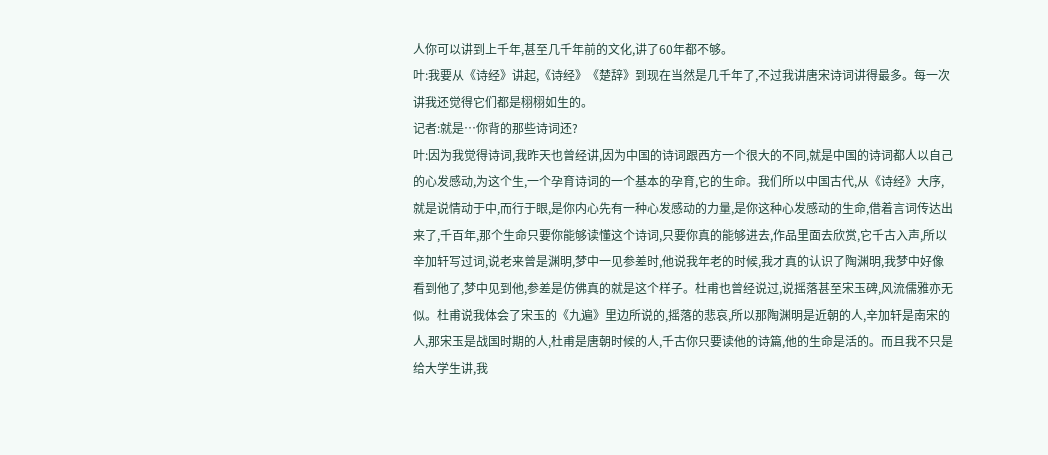人你可以讲到上千年,甚至几千年前的文化,讲了60年都不够。
叶:我要从《诗经》讲起,《诗经》《楚辞》到现在当然是几千年了,不过我讲唐宋诗词讲得最多。每一次讲我还觉得它们都是栩栩如生的。
记者:就是…你背的那些诗词还?
叶:因为我觉得诗词,我昨天也曾经讲,因为中国的诗词跟西方一个很大的不同,就是中国的诗词都人以自己的心发感动,为这个生,一个孕育诗词的一个基本的孕育,它的生命。我们所以中国古代,从《诗经》大序,就是说情动于中,而行于眼,是你内心先有一种心发感动的力量,是你这种心发感动的生命,借着言词传达出来了,千百年,那个生命只要你能够读懂这个诗词,只要你真的能够进去,作品里面去欣赏,它千古入声,所以辛加轩写过词,说老来曾是渊明,梦中一见参差时,他说我年老的时候,我才真的认识了陶渊明,我梦中好像看到他了,梦中见到他,参差是仿佛真的就是这个样子。杜甫也曾经说过,说摇落甚至宋玉碑,风流儒雅亦无似。杜甫说我体会了宋玉的《九遍》里边所说的,摇落的悲哀,所以那陶渊明是近朝的人,辛加轩是南宋的人,那宋玉是战国时期的人,杜甫是唐朝时候的人,千古你只要读他的诗篇,他的生命是活的。而且我不只是给大学生讲,我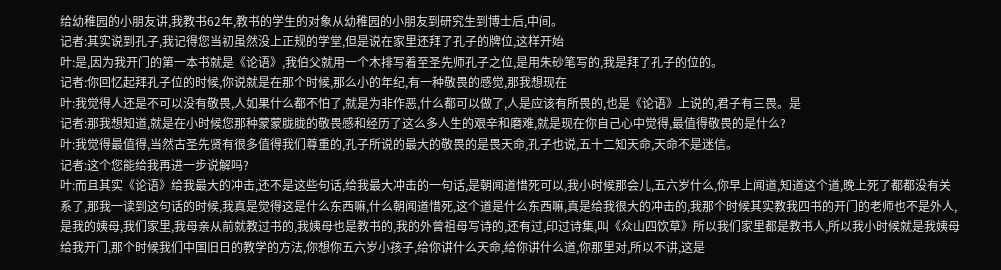给幼稚园的小朋友讲,我教书62年,教书的学生的对象从幼稚园的小朋友到研究生到博士后,中间。
记者:其实说到孔子,我记得您当初虽然没上正规的学堂,但是说在家里还拜了孔子的牌位,这样开始
叶:是,因为我开门的第一本书就是《论语》,我伯父就用一个木排写着至圣先师孔子之位,是用朱砂笔写的,我是拜了孔子的位的。
记者:你回忆起拜孔子位的时候,你说就是在那个时候,那么小的年纪,有一种敬畏的感觉,那我想现在
叶:我觉得人还是不可以没有敬畏,人如果什么都不怕了,就是为非作恶,什么都可以做了,人是应该有所畏的,也是《论语》上说的,君子有三畏。是
记者:那我想知道,就是在小时候您那种蒙蒙胧胧的敬畏感和经历了这么多人生的艰辛和磨难,就是现在你自己心中觉得,最值得敬畏的是什么?
叶:我觉得最值得,当然古圣先贤有很多值得我们尊重的,孔子所说的最大的敬畏的是畏天命,孔子也说,五十二知天命,天命不是迷信。
记者:这个您能给我再进一步说解吗?
叶:而且其实《论语》给我最大的冲击,还不是这些句话,给我最大冲击的一句话,是朝闻道惜死可以,我小时候那会儿,五六岁什么,你早上闻道,知道这个道,晚上死了都都没有关系了,那我一读到这句话的时候,我真是觉得这是什么东西嘛,什么朝闻道惜死,这个道是什么东西嘛,真是给我很大的冲击的,我那个时候其实教我四书的开门的老师也不是外人,是我的姨母,我们家里,我母亲从前就教过书的,我姨母也是教书的,我的外曾祖母写诗的,还有过,印过诗集,叫《众山四饮草》所以我们家里都是教书人,所以我小时候就是我姨母给我开门,那个时候我们中国旧日的教学的方法,你想你五六岁小孩子,给你讲什么天命,给你讲什么道,你那里对,所以不讲,这是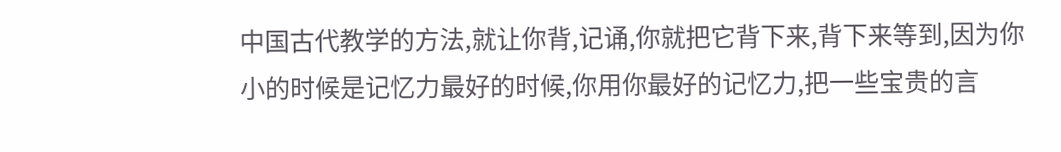中国古代教学的方法,就让你背,记诵,你就把它背下来,背下来等到,因为你小的时候是记忆力最好的时候,你用你最好的记忆力,把一些宝贵的言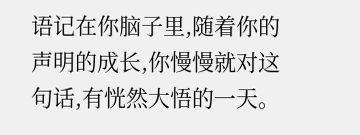语记在你脑子里,随着你的声明的成长,你慢慢就对这句话,有恍然大悟的一天。